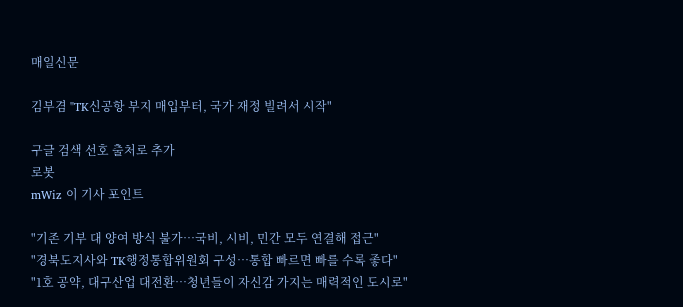매일신문

김부겸 "TK신공항 부지 매입부터, 국가 재정 빌려서 시작"

구글 검색 선호 출처로 추가
로봇
mWiz 이 기사 포인트

"기존 기부 대 양여 방식 불가…국비, 시비, 민간 모두 연결해 접근"
"경북도지사와 TK행정통합위원회 구성…통합 빠르면 빠를 수록 좋다"
"1호 공약, 대구산업 대전환…청년들이 자신감 가지는 매력적인 도시로"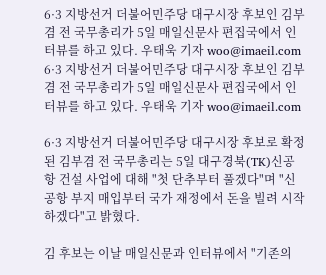6·3 지방선거 더불어민주당 대구시장 후보인 김부겸 전 국무총리가 5일 매일신문사 편집국에서 인터뷰를 하고 있다. 우태욱 기자 woo@imaeil.com
6·3 지방선거 더불어민주당 대구시장 후보인 김부겸 전 국무총리가 5일 매일신문사 편집국에서 인터뷰를 하고 있다. 우태욱 기자 woo@imaeil.com

6·3 지방선거 더불어민주당 대구시장 후보로 확정된 김부겸 전 국무총리는 5일 대구경북(TK)신공항 건설 사업에 대해 "첫 단추부터 풀겠다"며 "신공항 부지 매입부터 국가 재정에서 돈을 빌려 시작하겠다"고 밝혔다.

김 후보는 이날 매일신문과 인터뷰에서 "기존의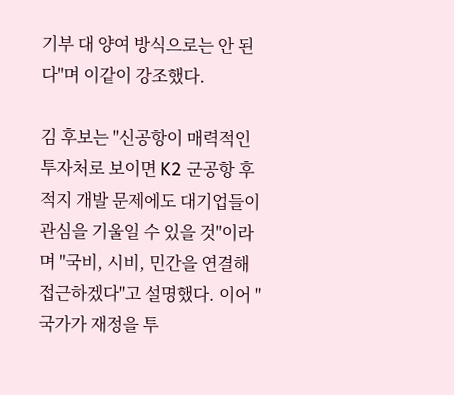기부 대 양여 방식으로는 안 된다"며 이같이 강조했다.

김 후보는 "신공항이 매력적인 투자처로 보이면 K2 군공항 후적지 개발 문제에도 대기업들이 관심을 기울일 수 있을 것"이라며 "국비, 시비, 민간을 연결해 접근하겠다"고 설명했다. 이어 "국가가 재정을 투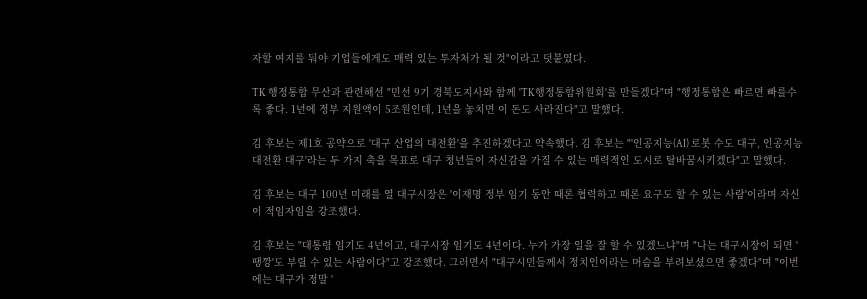자할 여지를 둬야 기업들에게도 매력 있는 투자처가 될 것"이라고 덧붙였다.

TK 행정통합 무산과 관련해선 "민선 9기 경북도지사와 함께 'TK행정통합위원회'를 만들겠다"며 "행정통합은 빠르면 빠를수록 좋다. 1년에 정부 지원액이 5조원인데, 1년을 놓치면 이 돈도 사라진다"고 말했다.

김 후보는 제1호 공약으로 '대구 산업의 대전환'을 추진하겠다고 약속했다. 김 후보는 "'인공지능(AI) 로봇 수도 대구, 인공지능 대전환 대구'라는 두 가지 축을 목표로 대구 청년들이 자신감을 가질 수 있는 매력적인 도시로 탈바꿈시키겠다"고 말했다.

김 후보는 대구 100년 미래를 열 대구시장은 '이재명 정부 임기 동안 때론 협력하고 때론 요구도 할 수 있는 사람'이라며 자신이 적임자임을 강조했다.

김 후보는 "대통령 임기도 4년이고, 대구시장 임기도 4년이다. 누가 가장 일을 잘 할 수 있겠느냐"며 "나는 대구시장이 되면 '땡깡'도 부릴 수 있는 사람이다"고 강조했다. 그러면서 "대구시민들께서 정치인이라는 머슴을 부려보셨으면 좋겠다"며 "이번에는 대구가 정말 '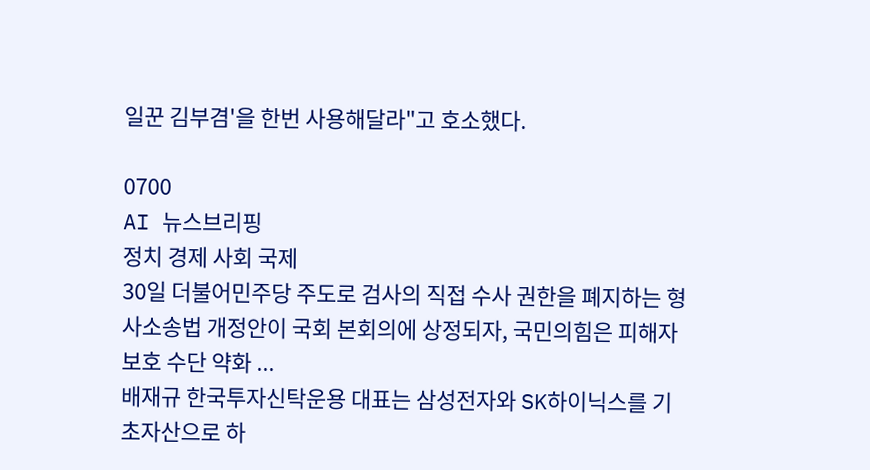일꾼 김부겸'을 한번 사용해달라"고 호소했다.

0700
AI 뉴스브리핑
정치 경제 사회 국제
30일 더불어민주당 주도로 검사의 직접 수사 권한을 폐지하는 형사소송법 개정안이 국회 본회의에 상정되자, 국민의힘은 피해자 보호 수단 약화 ...
배재규 한국투자신탁운용 대표는 삼성전자와 SK하이닉스를 기초자산으로 하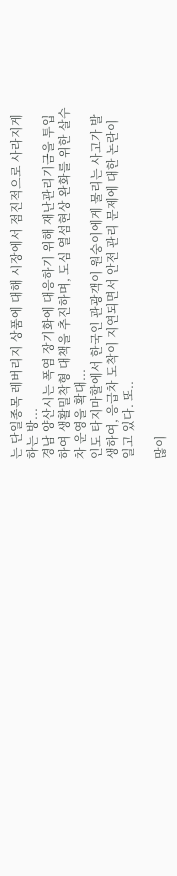는 단일종목 레버리지 상품에 대해 시장에서 점진적으로 사라지게 하는 방...
경남 양산시는 폭염 장기화에 대응하기 위해 재난관리기금을 투입하여 생활밀착형 대책을 추진하며, 도심 열섬현상 완화를 위한 살수차 운영을 확대...
인도 타지마할에서 한국인 관광객이 원숭이에게 물리는 사고가 발생하여, 응급차 도착이 지연되면서 안전 관리 문제에 대한 논란이 일고 있다. 또..

많이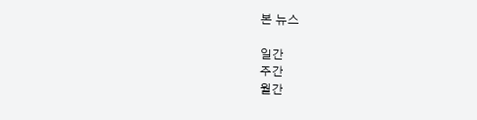본 뉴스

일간
주간
월간